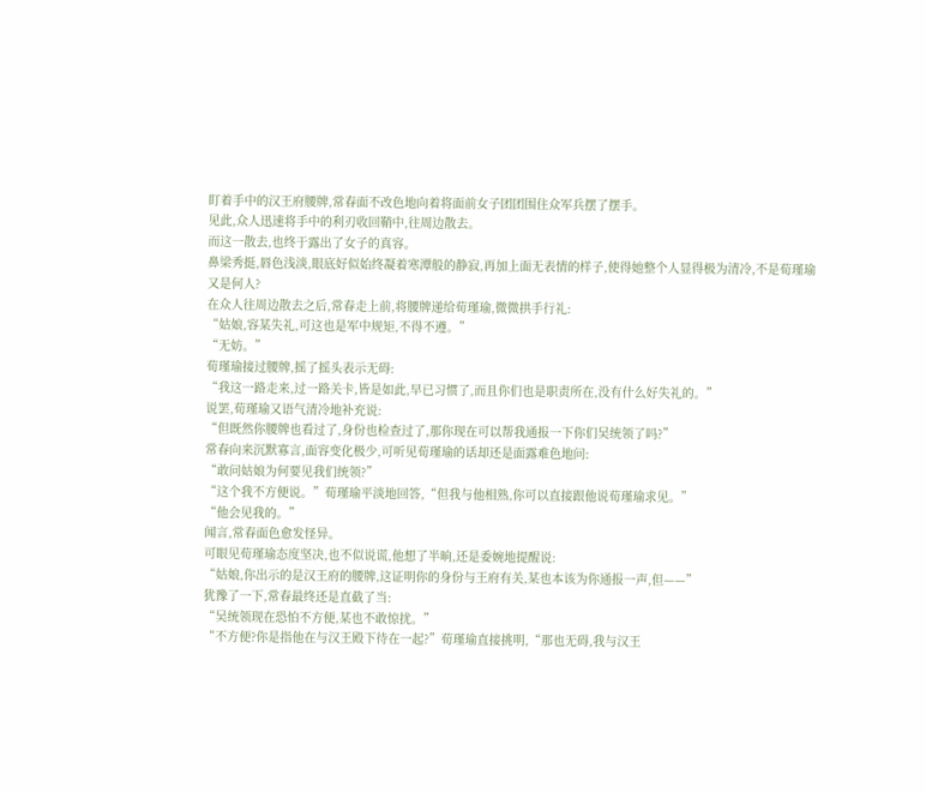盯着手中的汉王府腰牌,常春面不改色地向着将面前女子团团围住众军兵摆了摆手。
见此,众人迅速将手中的利刃收回鞘中,往周边散去。
而这一散去,也终于露出了女子的真容。
鼻梁秀挺,唇色浅淡,眼底好似始终凝着寒潭般的静寂,再加上面无表情的样子,使得她整个人显得极为清冷,不是荀瑾瑜又是何人?
在众人往周边散去之后,常春走上前,将腰牌递给荀瑾瑜,微微拱手行礼:
“姑娘,容某失礼,可这也是军中规矩,不得不遵。”
“无妨。”
荀瑾瑜接过腰牌,摇了摇头表示无碍:
“我这一路走来,过一路关卡,皆是如此,早已习惯了,而且你们也是职责所在,没有什么好失礼的。”
说罢,荀瑾瑜又语气清冷地补充说:
“但既然你腰牌也看过了,身份也检查过了,那你现在可以帮我通报一下你们吴统领了吗?”
常春向来沉默寡言,面容变化极少,可听见荀瑾瑜的话却还是面露难色地问:
“敢问姑娘为何要见我们统领?”
“这个我不方便说。”荀瑾瑜平淡地回答,“但我与他相熟,你可以直接跟他说荀瑾瑜求见。”
“他会见我的。”
闻言,常春面色愈发怪异。
可眼见荀瑾瑜态度坚决,也不似说谎,他想了半晌,还是委婉地提醒说:
“姑娘,你出示的是汉王府的腰牌,这证明你的身份与王府有关,某也本该为你通报一声,但——”
犹豫了一下,常春最终还是直截了当:
“吴统领现在恐怕不方便,某也不敢惊扰。”
“不方便?你是指他在与汉王殿下待在一起?”荀瑾瑜直接挑明,“那也无碍,我与汉王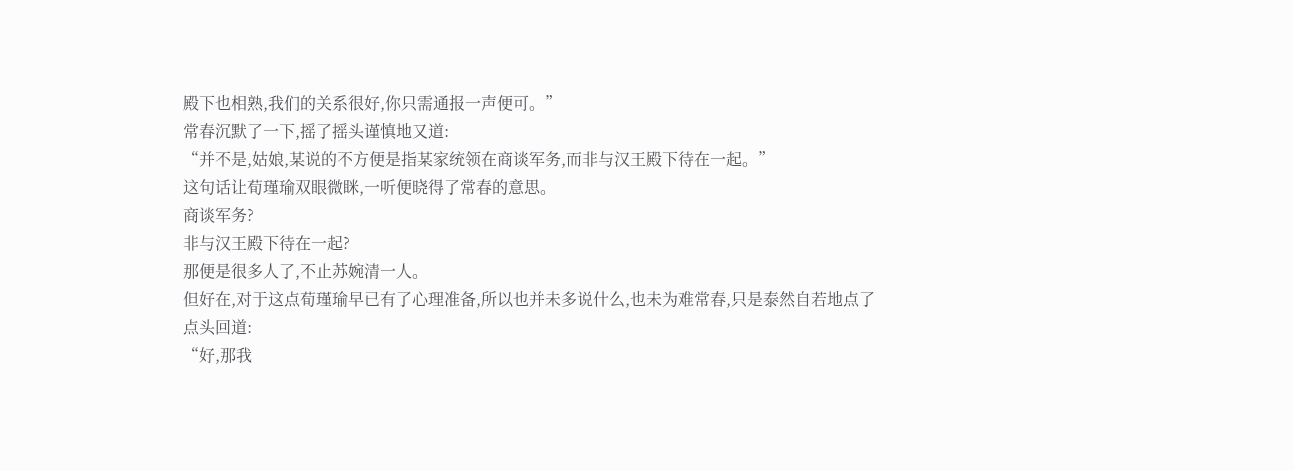殿下也相熟,我们的关系很好,你只需通报一声便可。”
常春沉默了一下,摇了摇头谨慎地又道:
“并不是,姑娘,某说的不方便是指某家统领在商谈军务,而非与汉王殿下待在一起。”
这句话让荀瑾瑜双眼微眯,一听便晓得了常春的意思。
商谈军务?
非与汉王殿下待在一起?
那便是很多人了,不止苏婉清一人。
但好在,对于这点荀瑾瑜早已有了心理准备,所以也并未多说什么,也未为难常春,只是泰然自若地点了点头回道:
“好,那我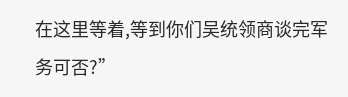在这里等着,等到你们吴统领商谈完军务可否?”